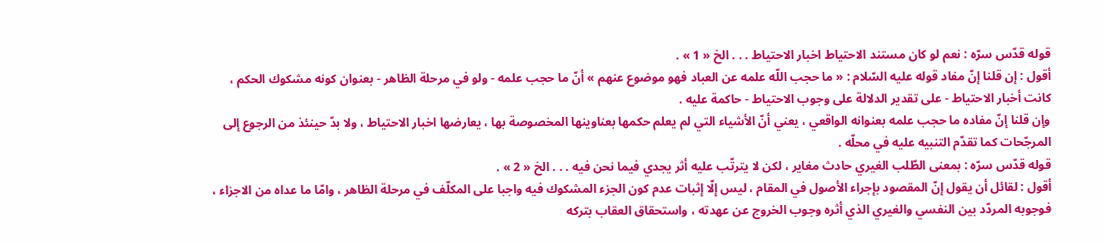قوله قدّس سرّه : نعم لو كان مستند الاحتياط اخبار الاحتياط . . . الخ « 1 » .
أقول : إن قلنا إنّ مفاد قوله عليه السّلام : « ما حجب اللّه علمه عن العباد فهو موضوع عنهم » أنّ ما حجب علمه - ولو في مرحلة الظاهر - بعنوان كونه مشكوك الحكم ، كانت أخبار الاحتياط - على تقدير الدلالة على وجوب الاحتياط - حاكمة عليه .
وإن قلنا إنّ مفاده ما حجب علمه بعنوانه الواقعي ، يعني أنّ الأشياء التي لم يعلم حكمها بعناوينها المخصوصة بها ، يعارضها اخبار الاحتياط ، ولا بدّ حينئذ من الرجوع إلى المرجّحات كما تقدّم التنبيه عليه في محلّه .
قوله قدّس سرّه : بمعنى الطّلب الغيري حادث مغاير ، لكن لا يترتّب عليه أثر يجدي فيما نحن فيه . . . الخ « 2 » .
أقول : لقائل أن يقول إنّ المقصود بإجراء الأصول في المقام ، ليس إلّا إثبات عدم كون الجزء المشكوك فيه واجبا على المكلّف في مرحلة الظاهر ، وامّا ما عداه من الاجزاء ، فوجوبه المردّد بين النفسي والغيري الذي أثره وجوب الخروج عن عهدته ، واستحقاق العقاب بتركه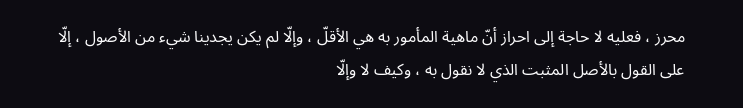محرز ، فعليه لا حاجة إلى احراز أنّ ماهية المأمور به هي الأقلّ ، وإلّا لم يكن يجدينا شيء من الأصول ، إلّا على القول بالأصل المثبت الذي لا نقول به ، وكيف لا وإلّا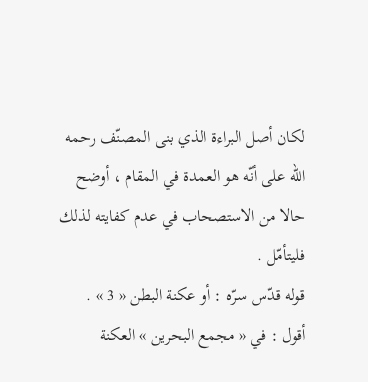لكان أصل البراءة الذي بنى المصنّف رحمه اللّه على أنّه هو العمدة في المقام ، أوضح حالا من الاستصحاب في عدم كفايته لذلك فليتأمّل .
قوله قدّس سرّه : أو عكنة البطن « 3 » .
أقول : في « مجمع البحرين » العكنة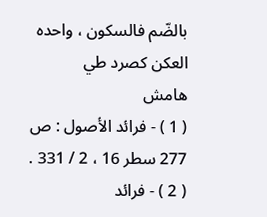بالضّم فالسكون ، واحده العكن كصرد طي
هامش
( 1 ) - فرائد الأصول : ص 277 سطر 16 ، 2 / 331 .
( 2 ) - فرائد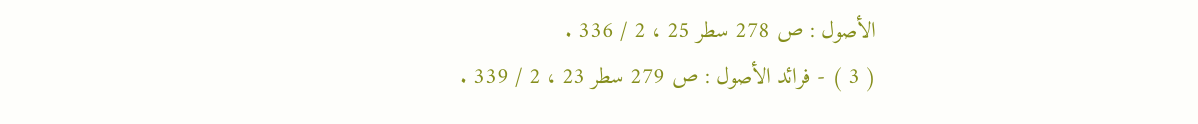الأصول : ص 278 سطر 25 ، 2 / 336 .
( 3 ) - فرائد الأصول : ص 279 سطر 23 ، 2 / 339 .